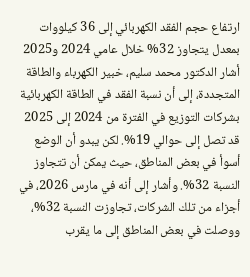ارتفاع حجم الفقد الكهربائي إلى 36 كيلووات بمعدل يتجاوز 32% خلال عامي 2024 و2025
أشار الدكتور محمد سليم، خبير الكهرباء والطاقة المتجددة، إلى أن نسبة الفقد في الطاقة الكهربائية بشركات التوزيع في الفترة من 2024 إلى 2025 قد تصل إلى حوالي 19%. لكن يبدو أن الوضع أسوأ في بعض المناطق، حيث يمكن أن تتجاوز النسبة 32%. وأشار إلى أنه في مارس 2026، في أجزاء من تلك الشركات، تجاوزت النسبة 32%، ووصلت في بعض المناطق إلى ما يقرب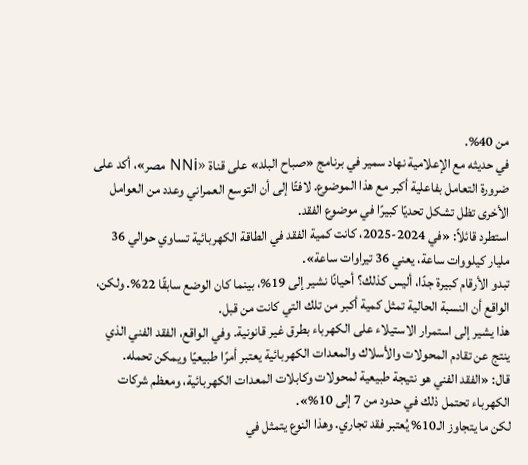من 40%.
في حديثه مع الإعلامية نهاد سمير في برنامج «صباح البلد» على قناة «NNi مصر»، أكد على ضرورة التعامل بفاعلية أكبر مع هذا الموضوع. لافتًا إلى أن التوسع العمراني وعدد من العوامل الأخرى تظل تشكل تحديًا كبيرًا في موضوع الفقد.
استطرد قائلاً: «في 2024-2025، كانت كمية الفقد في الطاقة الكهربائية تساوي حوالي 36 مليار كيلووات ساعة، يعني 36 تيراوات ساعة».
تبدو الأرقام كبيرة جدًا، أليس كذلك؟ أحيانًا نشير إلى 19%، بينما كان الوضع سابقًا 22%. ولكن، الواقع أن النسبة الحالية تمثل كمية أكبر من تلك التي كانت من قبل.
هذا يشير إلى استمرار الاستيلاء على الكهرباء بطرق غير قانونية. وفي الواقع، الفقد الفني الذي ينتج عن تقادم المحولات والأسلاك والمعدات الكهربائية يعتبر أمرًا طبيعيًا ويمكن تحمله.
قال: «الفقد الفني هو نتيجة طبيعية لمحولات وكابلات المعدات الكهربائية، ومعظم شركات الكهرباء تحتمل ذلك في حدود من 7 إلى 10%».
لكن ما يتجاوز الـ10% يُعتبر فقد تجاري. وهذا النوع يتمثل في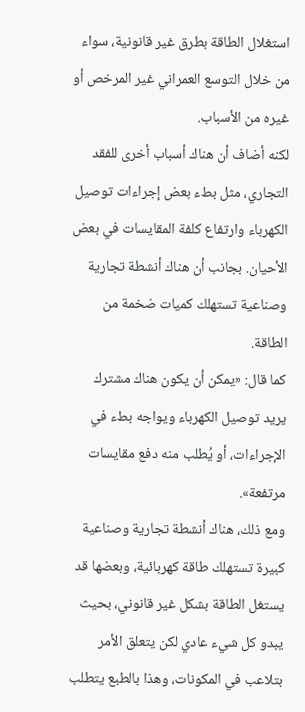استغلال الطاقة بطرق غير قانونية، سواء من خلال التوسع العمراني غير المرخص أو غيره من الأسباب.
لكنه أضاف أن هناك أسباب أخرى للفقد التجاري، مثل بطء بعض إجراءات توصيل الكهرباء وارتفاع كلفة المقايسات في بعض الأحيان. بجانب أن هناك أنشطة تجارية وصناعية تستهلك كميات ضخمة من الطاقة.
كما قال: «يمكن أن يكون هناك مشترك يريد توصيل الكهرباء ويواجه بطء في الإجراءات، أو يُطلب منه دفع مقايسات مرتفعة».
ومع ذلك، هناك أنشطة تجارية وصناعية كبيرة تستهلك طاقة كهربائية، وبعضها قد يستغل الطاقة بشكل غير قانوني، بحيث يبدو كل شيء عادي لكن يتعلق الأمر بتلاعب في المكونات، وهذا بالطبع يتطلب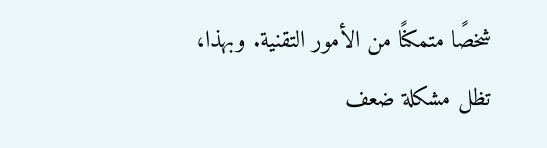شخصًا متمكنًا من الأمور التقنية. وبهذا، تظل مشكلة ضعف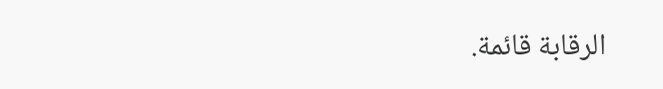الرقابة قائمة.